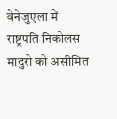वेनेजुएला में राष्ट्रपति निकोलस मादुरो को असीमित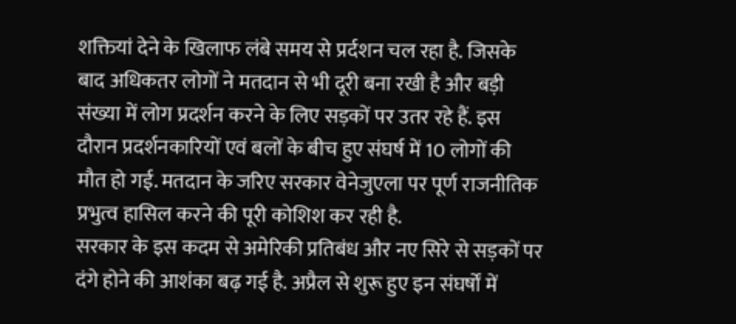शक्तियां देने के खिलाफ लंबे समय से प्रर्दशन चल रहा है. जिसके बाद अधिकतर लोगों ने मतदान से भी दूरी बना रखी है और बड़ी संख्या में लोग प्रदर्शन करने के लिए सड़कों पर उतर रहे हैं. इस दौरान प्रदर्शनकारियों एवं बलों के बीच हुए संघर्ष में 10 लोगों की मौत हो गई. मतदान के जरिए सरकार वेनेजुएला पर पूर्ण राजनीतिक प्रभुत्व हासिल करने की पूरी कोशिश कर रही है.
सरकार के इस कदम से अमेरिकी प्रतिबंध और नए सिरे से सड़कों पर दंगे होने की आशंका बढ़ गई है. अप्रैल से शुरू हुए इन संघर्षों में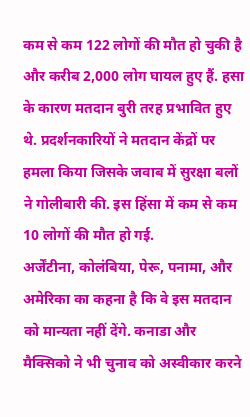कम से कम 122 लोगों की मौत हो चुकी है और करीब 2,000 लोग घायल हुए हैं. हसा के कारण मतदान बुरी तरह प्रभावित हुए थे. प्रदर्शनकारियों ने मतदान केंद्रों पर हमला किया जिसके जवाब में सुरक्षा बलों ने गोलीबारी की. इस हिंसा में कम से कम 10 लोगों की मौत हो गई.
अर्जेंटीना, कोलंबिया, पेरू, पनामा, और अमेरिका का कहना है कि वे इस मतदान को मान्यता नहीं देंगे. कनाडा और मैक्सिको ने भी चुनाव को अस्वीकार करने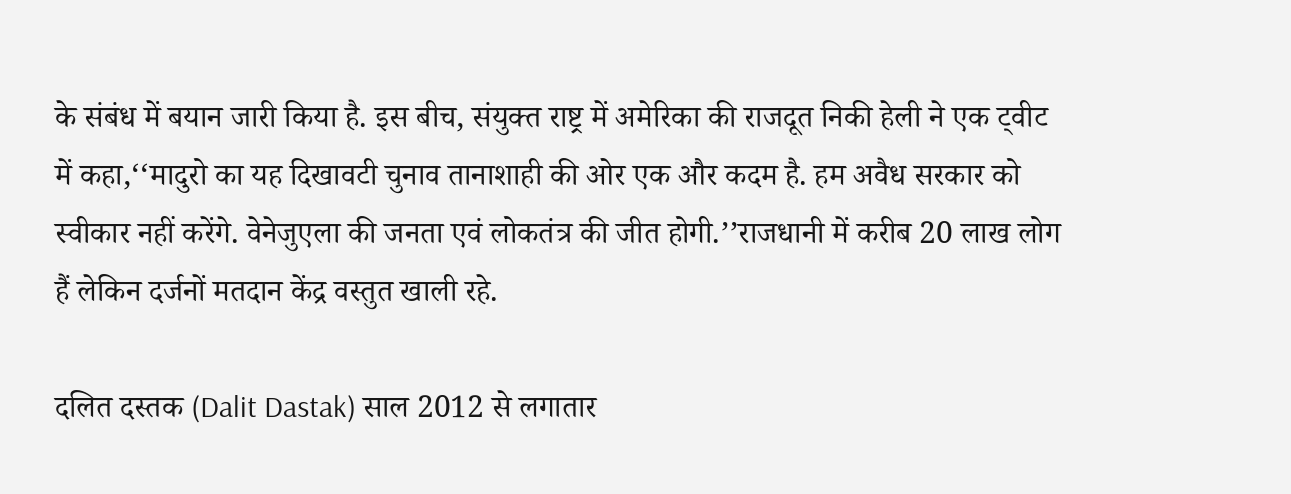के संबंध में बयान जारी किया है. इस बीच, संयुक्त राष्ट्र में अमेरिका की राजदूत निकी हेली ने एक ट्वीट में कहा,‘‘मादुरो का यह दिखावटी चुनाव तानाशाही की ओर एक और कदम है. हम अवैध सरकार को स्वीकार नहीं करेंगे. वेनेजुएला की जनता एवं लोकतंत्र की जीत होगी.’’राजधानी में करीब 20 लाख लोग हैं लेकिन दर्जनों मतदान केंद्र वस्तुत खाली रहे.

दलित दस्तक (Dalit Dastak) साल 2012 से लगातार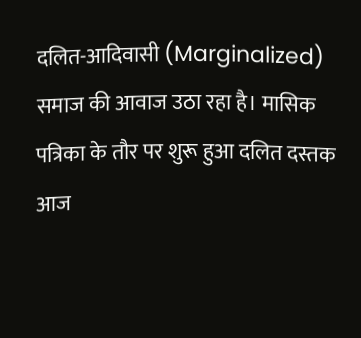दलित-आदिवासी (Marginalized) समाज की आवाज उठा रहा है। मासिक पत्रिका के तौर पर शुरू हुआ दलित दस्तक आज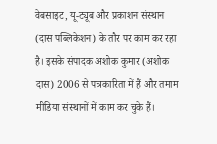वेबसाइट, यू-ट्यूब और प्रकाशन संस्थान (दास पब्लिकेशन) के तौर पर काम कर रहा है। इसके संपादक अशोक कुमार (अशोक दास) 2006 से पत्रकारिता में हैं और तमाम मीडिया संस्थानों में काम कर चुके हैं।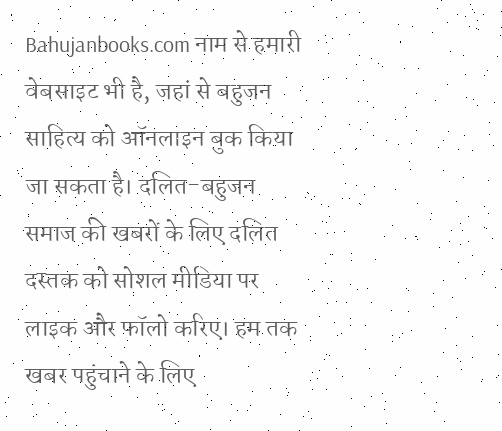Bahujanbooks.com नाम से हमारी वेबसाइट भी है, जहां से बहुजन साहित्य को ऑनलाइन बुक किया जा सकता है। दलित-बहुजन समाज की खबरों के लिए दलित दस्तक को सोशल मीडिया पर लाइक और फॉलो करिए। हम तक खबर पहुंचाने के लिए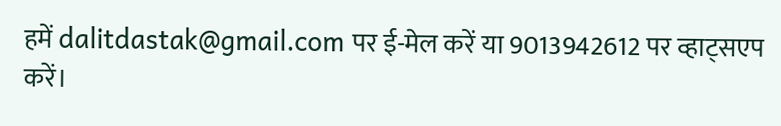हमें dalitdastak@gmail.com पर ई-मेल करें या 9013942612 पर व्हाट्सएप करें।